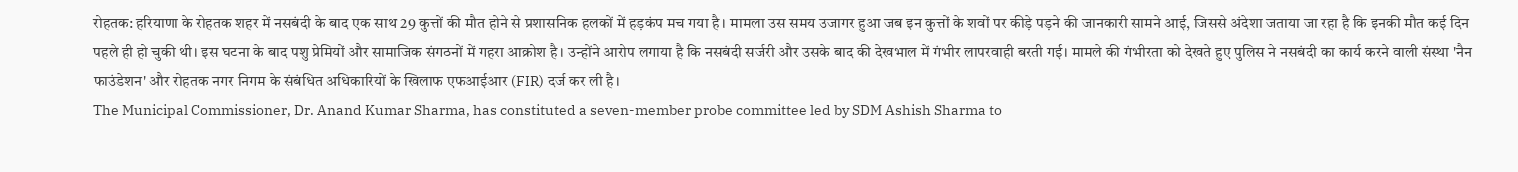रोहतक: हरियाणा के रोहतक शहर में नसबंदी के बाद एक साथ 29 कुत्तों की मौत होने से प्रशासनिक हलकों में हड़कंप मच गया है। मामला उस समय उजागर हुआ जब इन कुत्तों के शवों पर कीड़े पड़ने की जानकारी सामने आई, जिससे अंदेशा जताया जा रहा है कि इनकी मौत कई दिन पहले ही हो चुकी थी। इस घटना के बाद पशु प्रेमियों और सामाजिक संगठनों में गहरा आक्रोश है। उन्होंने आरोप लगाया है कि नसबंदी सर्जरी और उसके बाद की देखभाल में गंभीर लापरवाही बरती गई। मामले की गंभीरता को देखते हुए पुलिस ने नसबंदी का कार्य करने वाली संस्था 'नैन फाउंडेशन' और रोहतक नगर निगम के संबंधित अधिकारियों के खिलाफ एफआईआर (FIR) दर्ज कर ली है।
The Municipal Commissioner, Dr. Anand Kumar Sharma, has constituted a seven-member probe committee led by SDM Ashish Sharma to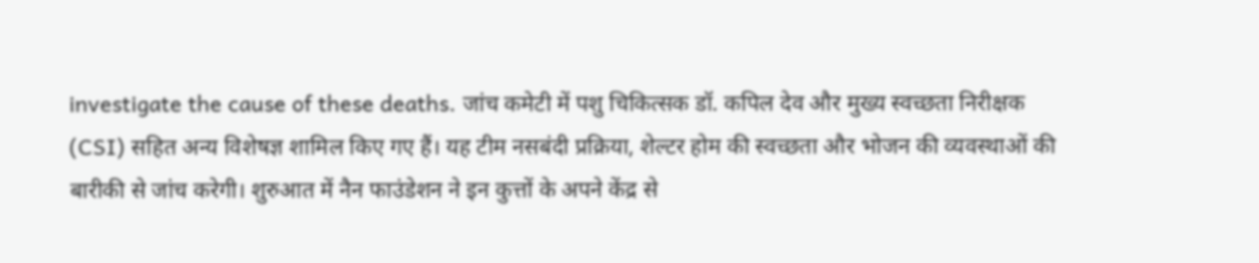investigate the cause of these deaths. जांच कमेटी में पशु चिकित्सक डॉ. कपिल देव और मुख्य स्वच्छता निरीक्षक (CSI) सहित अन्य विशेषज्ञ शामिल किए गए हैं। यह टीम नसबंदी प्रक्रिया, शेल्टर होम की स्वच्छता और भोजन की व्यवस्थाओं की बारीकी से जांच करेगी। शुरुआत में नैन फाउंडेशन ने इन कुत्तों के अपने केंद्र से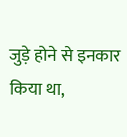जुड़े होने से इनकार किया था,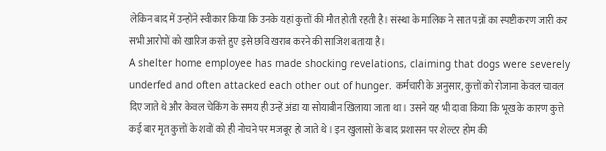लेकिन बाद में उन्होंने स्वीकार किया कि उनके यहां कुत्तों की मौत होती रहती है। संस्था के मालिक ने सात पन्नों का स्पष्टीकरण जारी कर सभी आरोपों को खारिज करते हुए इसे छवि खराब करने की साजिश बताया है।
A shelter home employee has made shocking revelations, claiming that dogs were severely underfed and often attacked each other out of hunger. कर्मचारी के अनुसार, कुत्तों को रोजाना केवल चावल दिए जाते थे और केवल चेकिंग के समय ही उन्हें अंडा या सोयाबीन खिलाया जाता था। उसने यह भी दावा किया कि भूख के कारण कुत्ते कई बार मृत कुत्तों के शवों को ही नोचने पर मजबूर हो जाते थे। इन खुलासों के बाद प्रशासन पर शेल्टर होम की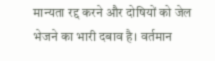मान्यता रद्द करने और दोषियों को जेल भेजने का भारी दबाव है। वर्तमान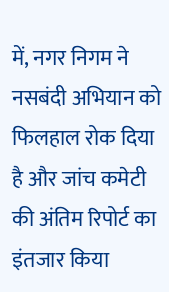में, नगर निगम ने नसबंदी अभियान को फिलहाल रोक दिया है और जांच कमेटी की अंतिम रिपोर्ट का इंतजार किया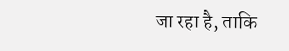जा रहा है, ताकि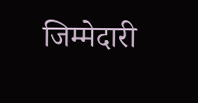जिम्मेदारी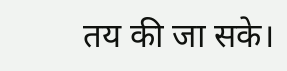तय की जा सके।